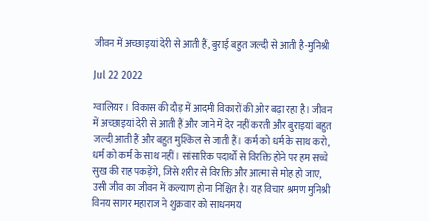जीवन में अच्छाइयां देरी से आती हैं, बुराई बहुत जल्दी से आती है-मुनिश्री

Jul 22 2022

ग्वालियर। विकास की दौड़ में आदमी विकारों की ओर बढ़ा रहा है। जीवन में अच्छाइयां देरी से आती हैं और जाने में देर नहीं करती और बुराइयां बहुत जल्दी आती हैं और बहुत मुश्किल से जाती हैं। कर्म को धर्म के साथ करो, धर्म को कर्म के साथ नहीं। सांसारिक पदार्थों से विरक्ति होने पर हम सच्चे सुख की राह पकड़ेंगे, जिसे शरीर से विरक्ति और आत्मा से मोह हो जाए, उसी जीव का जीवन में कल्याण होना निश्चित है। यह विचार श्रमण मुनिश्री विनय सागर महाराज ने शुक्रवार को साधनमय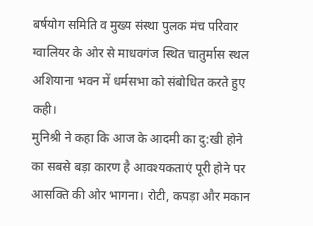बर्षयोग समिति व मुख्य संस्था पुलक मंच परिवार ग्वालियर के ओर से माधवगंज स्थित चातुर्मास स्थल अशियाना भवन में धर्मसभा को संबोधित करते हुए कही।
मुनिश्री ने कहा कि आज के आदमी का दु:खी होने का सबसे बड़ा कारण है आवश्यकताएं पूरी होने पर आसक्ति की ओर भागना। रोटी, कपड़ा और मकान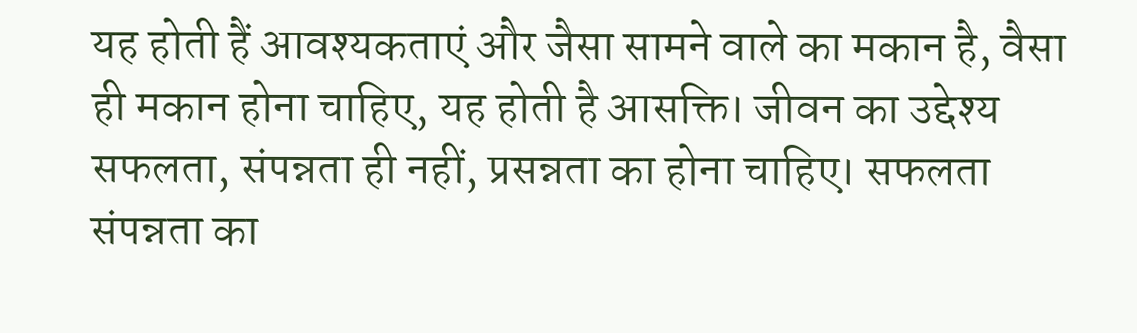यह होती हैं आवश्यकताएं और जैसा सामने वाले का मकान है, वैसा ही मकान होना चाहिए, यह होती है आसक्ति। जीवन का उद्देश्य सफलता, संपन्नता ही नहीं, प्रसन्नता का होना चाहिए। सफलता संपन्नता का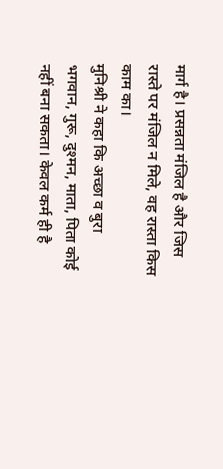मार्ग है। प्रसन्नता मंजिल है और जिस रास्ते पर मंजिल न मिले, वह रास्ता किस काम का।
मुनिश्री ने कहा कि अच्छा व बुरा भगवान, गुरू, दुश्मन, माता, पिता कोई नहीं बना सकता। केवल कर्म ही है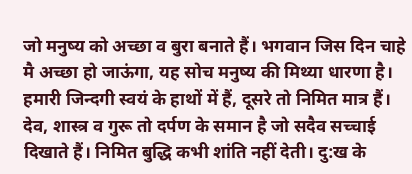जो मनुष्य को अच्छा व बुरा बनाते हैं। भगवान जिस दिन चाहे मै अच्छा हो जाऊंगा, यह सोच मनुष्य की मिथ्या धारणा है। हमारी जिन्दगी स्वयं के हाथों में हैं, दूसरे तो निमित मात्र हैं। देव, शास्त्र व गुरू तो दर्पण के समान है जो सदैव सच्चाई दिखाते हैं। निमित बुद्धि कभी शांति नहीं देती। दु:ख के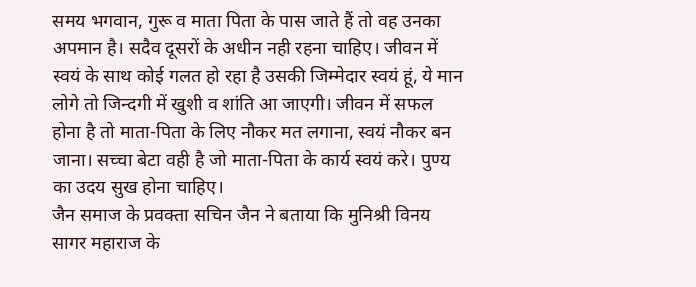समय भगवान, गुरू व माता पिता के पास जाते हैं तो वह उनका अपमान है। सदैव दूसरों के अधीन नही रहना चाहिए। जीवन में स्वयं के साथ कोई गलत हो रहा है उसकी जिम्मेदार स्वयं हूं, ये मान लोगे तो जिन्दगी में खुशी व शांति आ जाएगी। जीवन में सफल होना है तो माता-पिता के लिए नौकर मत लगाना, स्वयं नौकर बन जाना। सच्चा बेटा वही है जो माता-पिता के कार्य स्वयं करे। पुण्य का उदय सुख होना चाहिए।
जैन समाज के प्रवक्ता सचिन जैन ने बताया कि मुनिश्री विनय सागर महाराज के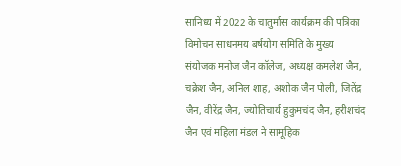सानिध्य में 2022 के चातुर्मास कार्यक्रम की पत्रिका विमोचन साधनमय बर्षयोग समिति के मुख्य संयोजक मनोज जैन कॉलेज, अध्यक्ष कमलेश जैन, चक्रेश जैन, अनिल शाह, अशोक जैन पोली, जितेंद्र जैन, वीरेंद्र जैन, ज्योतिचार्य हुकुमचंद जैन, हरीशचंद जैन एवं महिला मंडल ने सामूहिक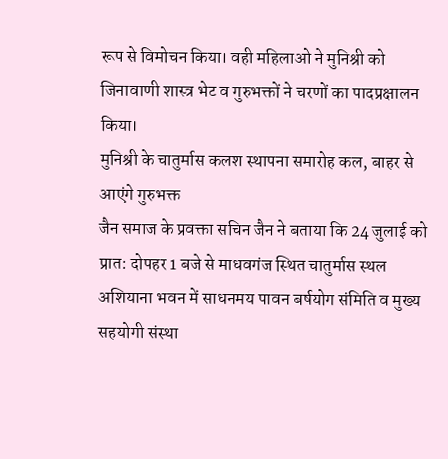रूप से विमोचन किया। वही महिलाओ ने मुनिश्री को जिनावाणी शास्त्र भेट व गुरुभक्तों ने चरणों का पादप्रक्षालन किया।
मुनिश्री के चातुर्मास कलश स्थापना समारोह कल, बाहर से आएंगे गुरुभक्त
जैन समाज के प्रवक्ता सचिन जैन ने बताया कि 24 जुलाई को प्रात: दोपहर 1 बजे से माधवगंज स्थित चातुर्मास स्थल अशियाना भवन में साधनमय पावन बर्षयोग संमिति व मुख्य सहयोगी संस्था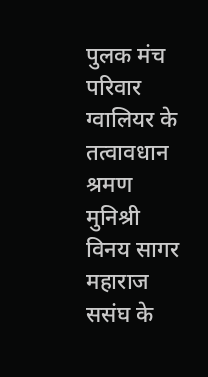पुलक मंच परिवार ग्वालियर के तत्वावधान श्रमण मुनिश्री विनय सागर महाराज ससंघ के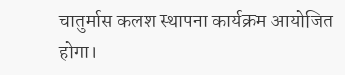चातुर्मास कलश स्थापना कार्यक्रम आयोजित होगा।